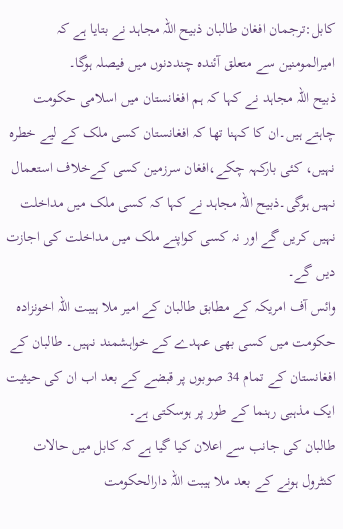کابل:ترجمان افغان طالبان ذبیح اللہ مجاہد نے بتایا ہے کہ امیرالمومنین سے متعلق آئندہ چنددنوں میں فیصلہ ہوگا۔
ذبیح اللہ مجاہد نے کہا کہ ہم افغانستان میں اسلامی حکومت چاہتے ہیں۔ان کا کہنا تھا کہ افغانستان کسی ملک کے لیے خطرہ نہیں، کئی بارکہہ چکے،افغان سرزمین کسی کےخلاف استعمال نہیں ہوگی۔ذبیح اللہ مجاہد نے کہا کہ کسی ملک میں مداخلت نہیں کریں گے اور نہ کسی کواپنے ملک میں مداخلت کی اجازت دیں گے۔
وائس آف امریکہ کے مطابق طالبان کے امیر ملا ہیبت اللہ اخونزادہ حکومت میں کسی بھی عہدے کے خواہشمند نہیں۔ طالبان کے افغانستان کے تمام 34 صوبوں پر قبضے کے بعد اب ان کی حیثیت ایک مذہبی رہنما کے طور پر ہوسکتی ہے۔
طالبان کی جانب سے اعلان کیا گیا ہے کہ کابل میں حالات کنٹرول ہونے کے بعد ملا ہیبت اللہ دارالحکومت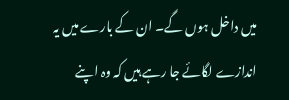میں داخل ہوں گے۔ ان کے بارے میں یہ اندازے لگائے جا رہے ہیں کہ وہ اپنے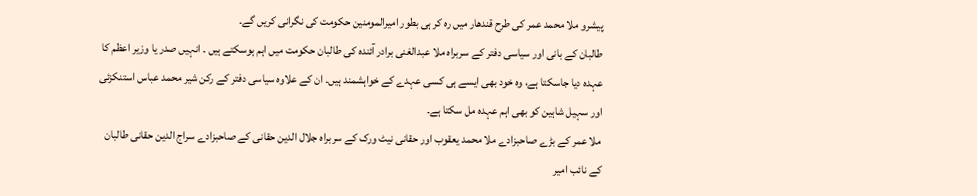پیشرو ملا محمد عمر کی طرح قندھار میں رہ کر ہی بطور امیرالمومنین حکومت کی نگرانی کریں گے۔
طالبان کے بانی اور سیاسی دفتر کے سربراہ ملا عبدالغنی برادر آئندہ کی طالبان حکومت میں اہم ہوسکتے ہیں ۔ انہیں صدر یا وزیر اعظم کا عہدہ دیا جاسکتا ہے، وہ خود بھی ایسے ہی کسی عہدے کے خواہشمند ہیں۔ ان کے علاوہ سیاسی دفتر کے رکن شیر محمد عباس استنکزئی اور سہیل شاہین کو بھی اہم عہدہ مل سکتا ہے۔
ملا عمر کے بڑے صاحبزادے ملا محمد یعقوب اور حقانی نیٹ ورک کے سربراہ جلال الدین حقانی کے صاحبزادے سراج الدین حقانی طالبان کے نائب امیر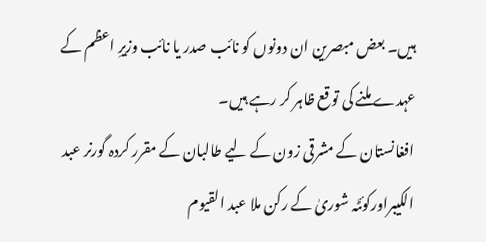ہیں۔ بعض مبصرین ان دونوں کو نائب صدر یا نائب وزیرِ اعظم کے عہدے ملنے کی توقع ظاہر کر رہے ہیں۔
افغانستان کے مشرقی زون کے لیے طالبان کے مقرر کردہ گورنر عبد الکیبراورکوئٹہ شوریٰ کے رکن ملا عبد القیوم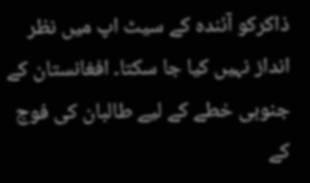ذاکرکو آئندہ کے سیٹ اپ میں نظر انداز نہیں کیا جا سکتا۔ افغانستان کے جنوبی خطے کے لیے طالبان کی فوج کے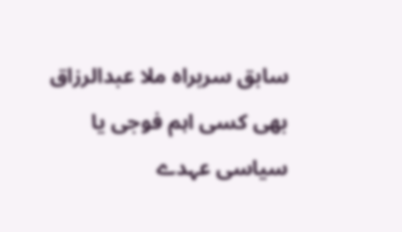سابق سربراہ ملا عبدالرزاق بھی کسی اہم فوجی یا سیاسی عہدے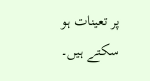پر تعینات ہو سکتے ہیں۔